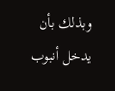وبذلك بأن يدخل أنبوب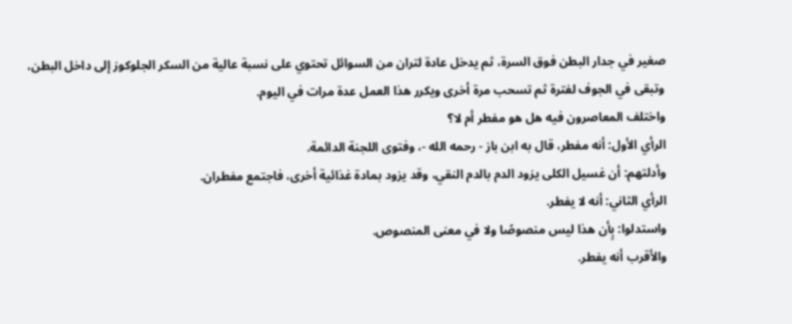صغير في جدار البطن فوق السرة، ثم يدخل عادة لتران من السوائل تحتوي على نسبة عالية من السكر الجلوكوز إلى داخل البطن، وتبقى في الجوف لفترة ثم تسحب مرة أخرى ويكرر هذا العمل عدة مرات في اليوم.
واختلف المعاصرون فيه هل هو مفطر أم لا؟
الرأي الأول: أنه مفطر، قال به ابن باز - رحمه الله -، وفتوى اللجنة الدائمة.
وأدلتهم: أن غسيل الكلى يزود الدم بالدم النقي، وقد يزود بمادة غذائية أخرى، فاجتمع مفطران.
الرأي الثاني: أنه لا يفطر.
واستدلوا: بٍأن هذا ليس منصوصًا ولا في معنى المنصوص.
والأقرب أنه يفطر.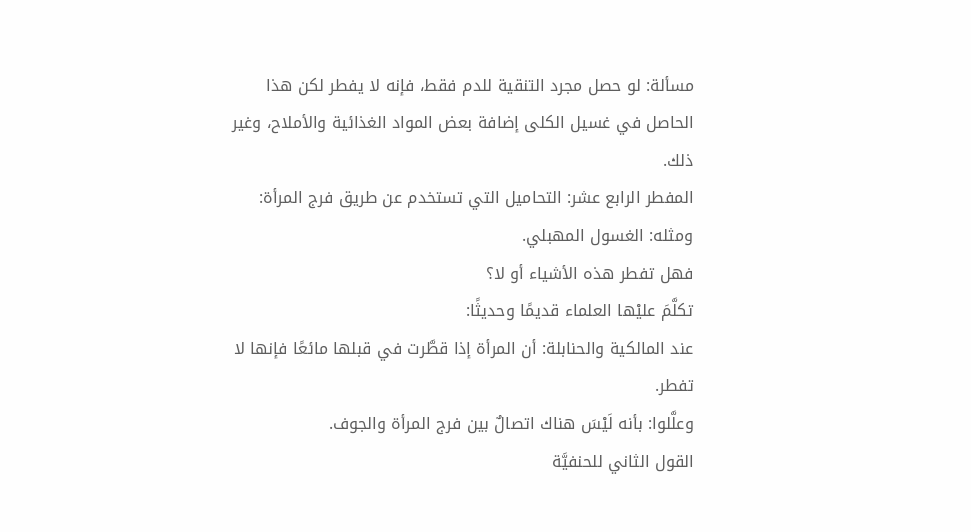مسألة: لو حصل مجرد التنقية للدم فقط، فإنه لا يفطر لكن هذا الحاصل في غسيل الكلى إضافة بعض المواد الغذائية والأملاح، وغير ذلك.
المفطر الرابع عشر: التحاميل التي تستخدم عن طريق فرج المرأة:
ومثله: الغسول المهبلي.
فهل تفطر هذه الأشياء أو لا؟
تكلَّمَ عليْها العلماء قديمًا وحديثًا:
عند المالكية والحنابلة: أن المرأة إذا قطَّرت في قبلها مائعًا فإنها لا تفطر.
وعلَّلوا: بأنه لَيْسَ هناك اتصالٌ بين فرج المرأة والجوف.
القول الثاني للحنفيَّة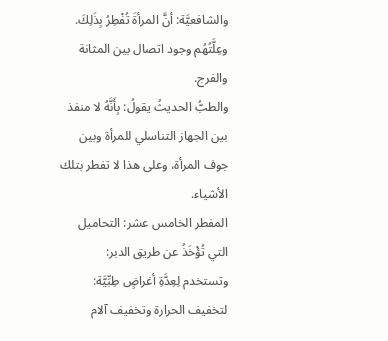والشافعيَّة: أنَّ المرأةَ تُفْطِرُ بِذَلِكَ.
وعِلَّتُهُم وجود اتصال بين المثانة والفرج.
والطبُّ الحديثُ يقولُ: بِأَنَّهُ لا منفذ بين الجهاز التناسلي للمرأة وبين جوف المرأة، وعلى هذا لا تفطر بتلك الأشياء.
المفطر الخامس عشر: التحاميل التي تُؤْخَذُ عن طريق الدبر:
وتستخدم لِعِدَّةِ أغراضٍ طِبِّيَّة: لتخفيف الحرارة وتخفيف آلام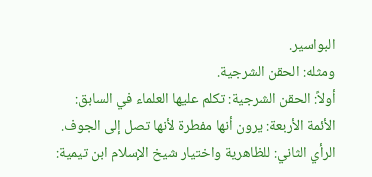البواسير.
ومثله: الحقن الشرجية.
أولاً: الحقن الشرجية: تكلم عليها العلماء في السابق:
الأئمة الأربعة: يرون أنها مفطرة لأنها تصل إلى الجوف.
الرأي الثاني: للظاهرية واختيار شيخ الإسلام ابن تيمية: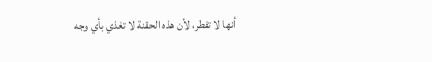أنها لا تفطر، لأن هذه الحقنة لا تغذي بأي وجه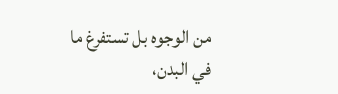من الوجوه بل تستفرغ ما في البدن،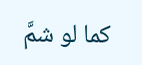كما لو شمَّ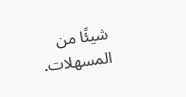شيئًا من المسهلات.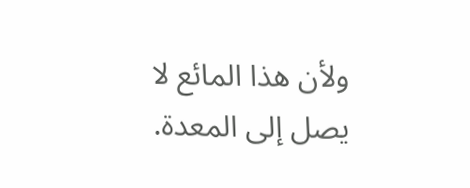ولأن هذا المائع لا يصل إلى المعدة.